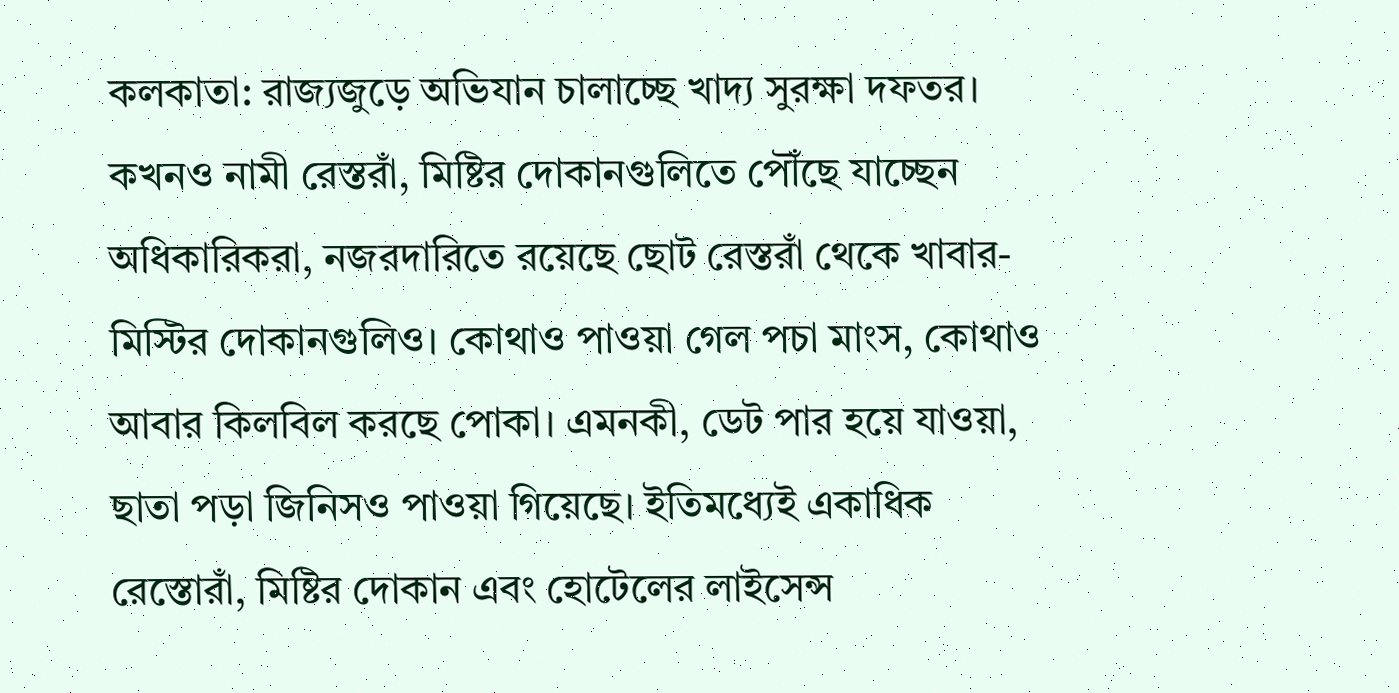কলকাতা: রাজ্যজুড়ে অভিযান চালাচ্ছে খাদ্য সুরক্ষা দফতর। কখনও নামী রেস্তরাঁ, মিষ্টির দোকানগুলিতে পৌঁছে যাচ্ছেন অধিকারিকরা, নজরদারিতে রয়েছে ছোট রেস্তরাঁ থেকে খাবার-মিস্টির দোকানগুলিও। কোথাও পাওয়া গেল পচা মাংস, কোথাও আবার কিলবিল করছে পোকা। এমনকী, ডেট পার হয়ে যাওয়া, ছাতা পড়া জিনিসও পাওয়া গিয়েছে। ইতিমধ্যেই একাধিক রেস্তোরাঁ, মিষ্টির দোকান এবং হোটেলের লাইসেন্স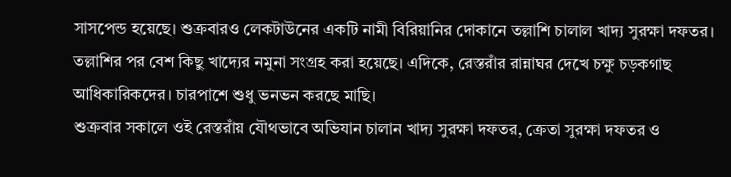সাসপেন্ড হয়েছে। শুক্রবারও লেকটাউনের একটি নামী বিরিয়ানির দোকানে তল্লাশি চালাল খাদ্য সুরক্ষা দফতর। তল্লাশির পর বেশ কিছু খাদ্যের নমুনা সংগ্রহ করা হয়েছে। এদিকে, রেস্তরাঁর রান্নাঘর দেখে চক্ষু চড়কগাছ আধিকারিকদের। চারপাশে শুধু ভনভন করছে মাছি।
শুক্রবার সকালে ওই রেস্তরাঁয় যৌথভাবে অভিযান চালান খাদ্য সুরক্ষা দফতর, ক্রেতা সুরক্ষা দফতর ও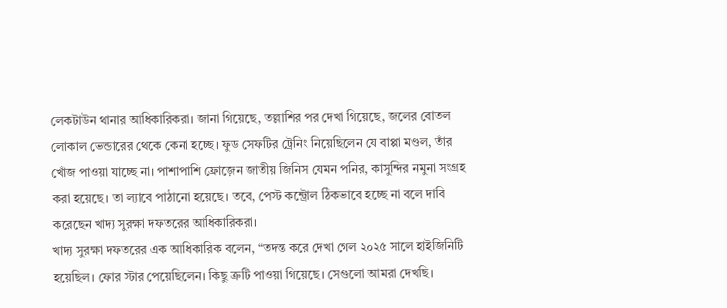লেকটাউন থানার আধিকারিকরা। জানা গিয়েছে, তল্লাশির পর দেখা গিয়েছে, জলের বোতল লোকাল ভেন্ডারের থেকে কেনা হচ্ছে। ফুড সেফটির ট্রেনিং নিয়েছিলেন যে বাপ্পা মণ্ডল, তাঁর খোঁজ পাওয়া যাচ্ছে না। পাশাপাশি ফ্রোজ়েন জাতীয় জিনিস যেমন পনির, কাসুন্দির নমুনা সংগ্রহ করা হয়েছে। তা ল্যাবে পাঠানো হয়েছে। তবে, পেস্ট কন্ট্রোল ঠিকভাবে হচ্ছে না বলে দাবি করেছেন খাদ্য সুরক্ষা দফতরের আধিকারিকরা।
খাদ্য সুরক্ষা দফতরের এক আধিকারিক বলেন, “তদন্ত করে দেখা গেল ২০২৫ সালে হাইজিনিটি হয়েছিল। ফোর স্টার পেয়েছিলেন। কিছু ত্রুটি পাওয়া গিয়েছে। সেগুলো আমরা দেখছি।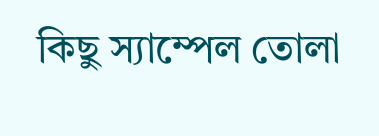কিছু স্যাম্পেল তোলা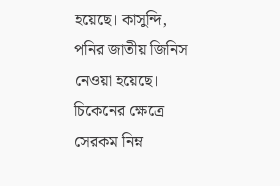হয়েছে। কাসুন্দি, পনির জাতীয় জিনিস নেওয়া হয়েছে। চিকেনের ক্ষেত্রে সেরকম নিম্ন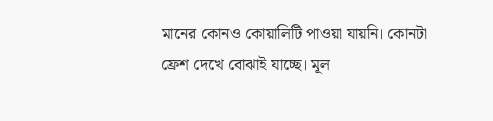মানের কোনও কোয়ালিটি পাওয়া যায়নি। কোনটা ফ্রেশ দেখে বোঝাই যাচ্ছে। মূল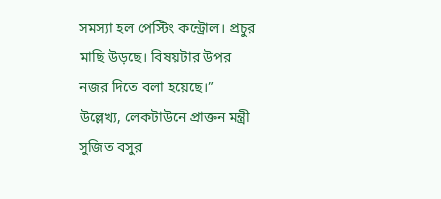সমস্যা হল পেস্টিং কন্ট্রোল। প্রচুর মাছি উড়ছে। বিষয়টার উপর নজর দিতে বলা হয়েছে।”
উল্লেখ্য, লেকটাউনে প্রাক্তন মন্ত্রী সুজিত বসুর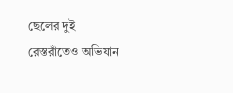ছেলের দুই রেস্তরাঁতেও অভিযান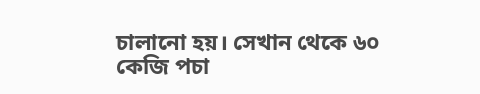চালানো হয়। সেখান থেকে ৬০ কেজি পচা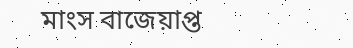মাংস বাজেয়াপ্ত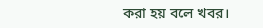করা হয় বলে খবর।